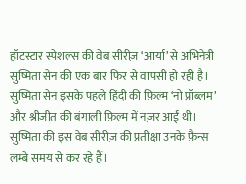हॉटस्टार स्पेशल्स की वेब सीरीज़ ‘आर्या’ से अभिनेत्री सुष्मिता सेन की एक बार फिर से वापसी हो रही है। सुष्मिता सेन इसके पहले हिंदी की फ़िल्म ‘नो प्रॉब्लम’ और श्रीजीत की बंगाली फ़िल्म में नज़र आईं थी। सुष्मिता की इस वेब सीरीज़ की प्रतीक्षा उनके फ़ैन्स लम्बे समय से कर रहे हैं।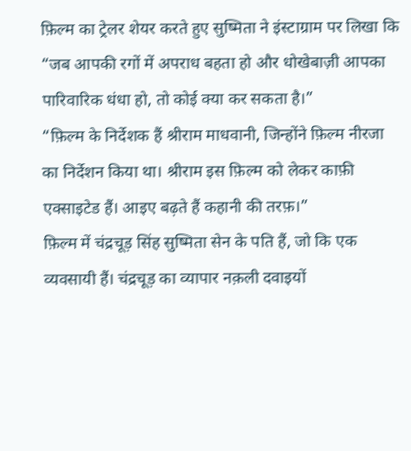फ़िल्म का ट्रेलर शेयर करते हुए सुष्मिता ने इंस्टाग्राम पर लिखा कि “जब आपकी रगों में अपराध बहता हो और धोखेबाज़ी आपका पारिवारिक धंधा हो, तो कोई क्या कर सकता है।”
“फ़िल्म के निर्देशक हैं श्रीराम माधवानी, जिन्होंने फ़िल्म नीरजा का निर्देशन किया था। श्रीराम इस फ़िल्म को लेकर काफ़ी एक्साइटेड हैं। आइए बढ़ते हैं कहानी की तरफ़।”
फ़िल्म में चंद्रचूड़ सिंह सुष्मिता सेन के पति हैं, जो कि एक व्यवसायी हैं। चंद्रचूड़ का व्यापार नक़ली दवाइयों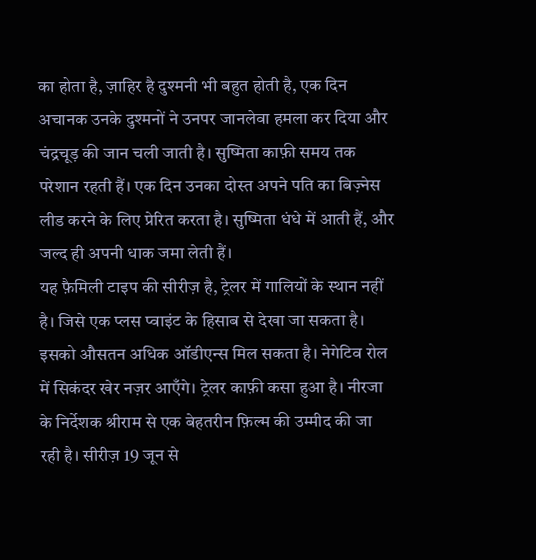का होता है, ज़ाहिर है दुश्मनी भी बहुत होती है, एक दिन अचानक उनके दुश्मनों ने उनपर जानलेवा हमला कर दिया और चंद्रचूड़ की जान चली जाती है। सुष्मिता काफ़ी समय तक परेशान रहती हैं। एक दिन उनका दोस्त अपने पति का बिज़्नेस लीड करने के लिए प्रेरित करता है। सुष्मिता धंधे में आती हैं, और जल्द ही अपनी धाक जमा लेती हैं।
यह फ़ैमिली टाइप की सीरीज़ है, ट्रेलर में गालियों के स्थान नहीं है। जिसे एक प्लस प्वाइंट के हिसाब से देखा जा सकता है। इसको औसतन अधिक ऑडीएन्स मिल सकता है। नेगेटिव रोल में सिकंदर खेर नज़र आएँगे। ट्रेलर काफ़ी कसा हुआ है। नीरजा के निर्देशक श्रीराम से एक बेहतरीन फ़िल्म की उम्मीद की जा रही है। सीरीज़ 19 जून से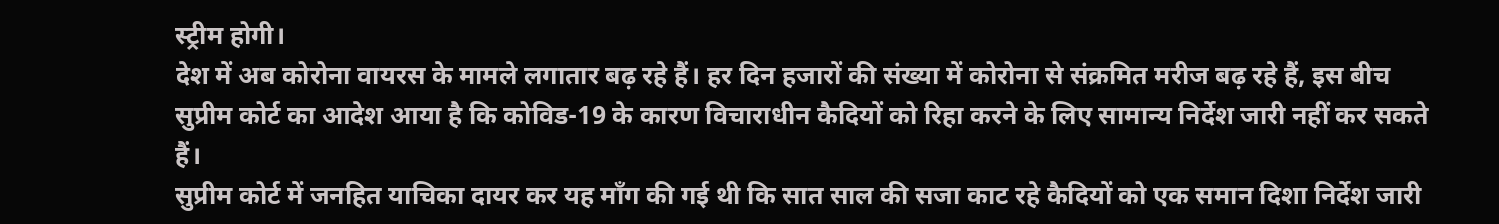स्ट्रीम होगी।
देश में अब कोरोना वायरस के मामले लगातार बढ़ रहे हैं। हर दिन हजारों की संख्या में कोरोना से संक्रमित मरीज बढ़ रहे हैं, इस बीच सुप्रीम कोर्ट का आदेश आया है कि कोविड-19 के कारण विचाराधीन कैदियों को रिहा करने के लिए सामान्य निर्देश जारी नहीं कर सकते हैं।
सुप्रीम कोर्ट में जनहित याचिका दायर कर यह माँग की गई थी कि सात साल की सजा काट रहे कैदियों को एक समान दिशा निर्देश जारी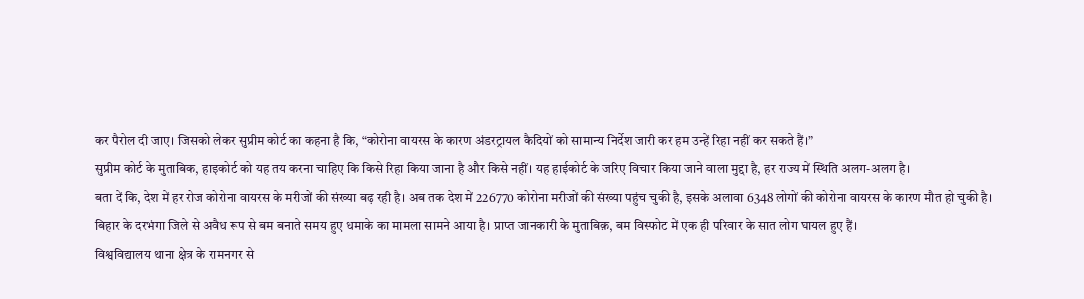कर पैरोल दी जाए। जिसको लेकर सुप्रीम कोर्ट का कहना है कि, “कोरोना वायरस के कारण अंडरट्रायल कैदियों को सामान्य निर्देश जारी कर हम उन्हें रिहा नहीं कर सकते हैं।”
सुप्रीम कोर्ट के मुताबिक, हाइकोर्ट को यह तय करना चाहिए कि किसे रिहा किया जाना है और किसे नहीं। यह हाईकोर्ट के जरिए विचार किया जाने वाला मुद्दा है, हर राज्य में स्थिति अलग-अलग है।
बता दें कि, देश में हर रोज कोरोना वायरस के मरीजों की संख्या बढ़ रही है। अब तक देश में 226770 कोरोना मरीजों की संख्या पहुंच चुकी है, इसके अलावा 6348 लोगों की कोरोना वायरस के कारण मौत हो चुकी है।
बिहार के दरभंगा जिले से अवैध रूप से बम बनाते समय हुए धमाके का मामला सामने आया है। प्राप्त जानकारी के मुताबिक़, बम विस्फोट में एक ही परिवार के सात लोग घायल हुए हैं।
विश्वविद्यालय थाना क्षेत्र के रामनगर से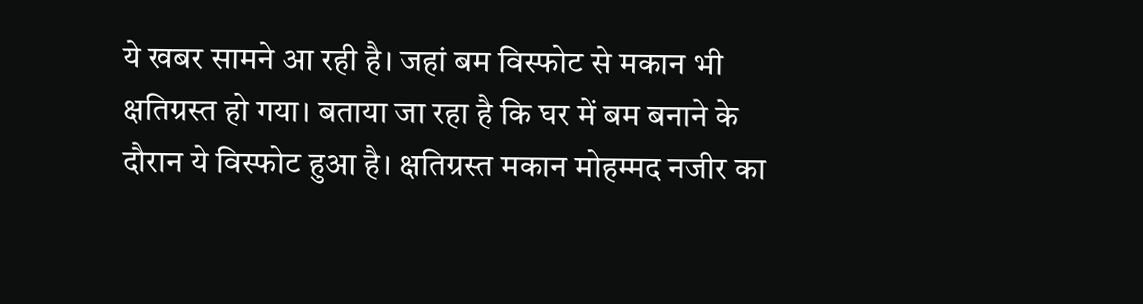ये खबर सामने आ रही है। जहां बम विस्फोट से मकान भी क्षतिग्रस्त हो गया। बताया जा रहा है कि घर में बम बनाने के दौरान ये विस्फोट हुआ है। क्षतिग्रस्त मकान मोहम्मद नजीर का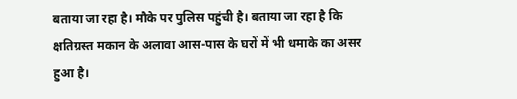बताया जा रहा है। मौके पर पुलिस पहुंची है। बताया जा रहा है कि क्षतिग्रस्त मकान के अलावा आस-पास के घरों में भी धमाके का असर हुआ है।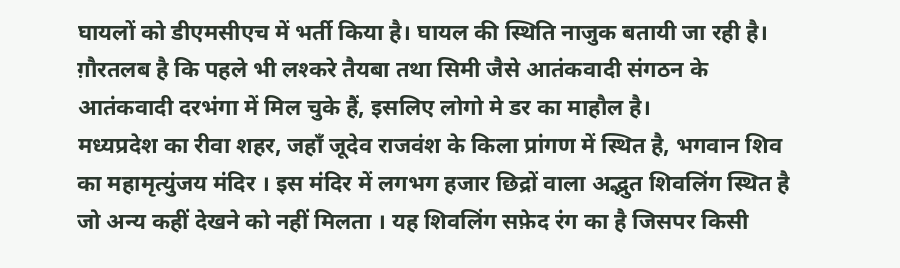घायलों को डीएमसीएच में भर्ती किया है। घायल की स्थिति नाजुक बतायी जा रही है। ग़ौरतलब है कि पहले भी लश्करे तैयबा तथा सिमी जैसे आतंकवादी संगठन के आतंकवादी दरभंगा में मिल चुके हैं, इसलिए लोगो मे डर का माहौल है।
मध्यप्रदेश का रीवा शहर, जहाँ जूदेव राजवंश के किला प्रांगण में स्थित है, भगवान शिव का महामृत्युंजय मंदिर । इस मंदिर में लगभग हजार छिद्रों वाला अद्भुत शिवलिंग स्थित है जो अन्य कहीं देखने को नहीं मिलता । यह शिवलिंग सफ़ेद रंग का है जिसपर किसी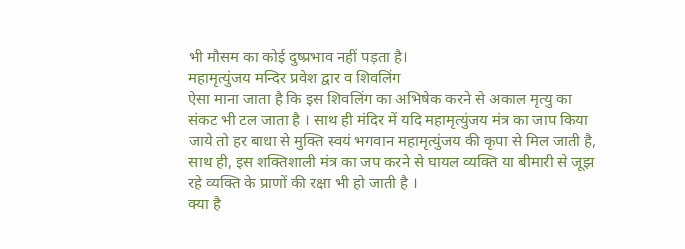भी मौसम का कोई दुष्प्रभाव नहीं पड़ता है।
महामृत्युंजय मन्दिर प्रवेश द्वार व शिवलिंग
ऐसा माना जाता है कि इस शिवलिंग का अभिषेक करने से अकाल मृत्यु का संकट भी टल जाता है । साथ ही मंदिर में यदि महामृत्युंजय मंत्र का जाप किया जाये तो हर बाधा से मुक्ति स्वयं भगवान महामृत्युंजय की कृपा से मिल जाती है, साथ ही, इस शक्तिशाली मंत्र का जप करने से घायल व्यक्ति या बीमारी से जूझ रहे व्यक्ति के प्राणों की रक्षा भी हो जाती है ।
क्या है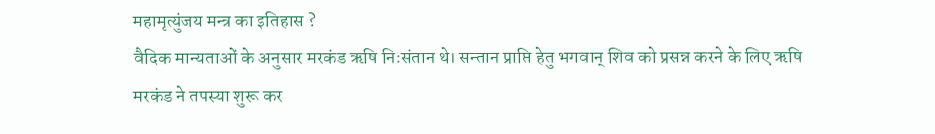महामृत्युंजय मन्त्र का इतिहास ?
वैदिक मान्यताओं के अनुसार मरकंड ऋषि निःसंतान थे। सन्तान प्राप्ति हेतु भगवान् शिव को प्रसन्न करने के लिए ऋषि मरकंड ने तपस्या शुरू कर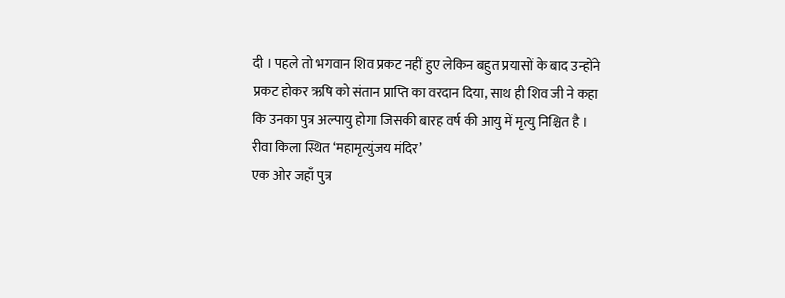दी । पहले तो भगवान शिव प्रकट नहीं हुए लेकिन बहुत प्रयासों के बाद उन्होंने प्रकट होकर ऋषि को संतान प्राप्ति का वरदान दिया, साथ ही शिव जी ने कहा कि उनका पुत्र अल्पायु होगा जिसकी बारह वर्ष की आयु में मृत्यु निश्चित है ।
रीवा किला स्थित ‘महामृत्युंजय मंदिर’
एक ओर जहाँ पुत्र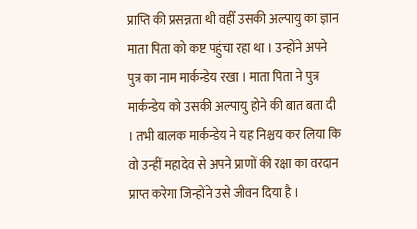प्राप्ति की प्रसन्नता थी वहीँ उसकी अल्पायु का ज्ञान माता पिता को कष्ट पहुंचा रहा था । उन्होंने अपने पुत्र का नाम मार्कन्डेय रखा । माता पिता ने पुत्र मार्कन्डेय को उसकी अल्पायु होने की बात बता दी । तभी बालक मार्कन्डेय ने यह निश्चय कर लिया कि वो उन्हीं महादेव से अपने प्राणों की रक्षा का वरदान प्राप्त करेगा जिन्होंने उसे जीवन दिया है ।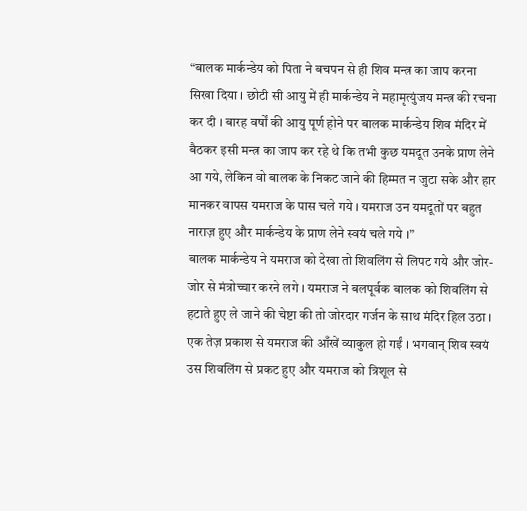“बालक मार्कन्डेय को पिता ने बचपन से ही शिव मन्त्र का जाप करना सिखा दिया । छोटी सी आयु में ही मार्कन्डेय ने महामृत्युंजय मन्त्र की रचना कर दी । बारह वर्षों की आयु पूर्ण होने पर बालक मार्कन्डेय शिव मंदिर में बैठकर इसी मन्त्र का जाप कर रहे थे कि तभी कुछ यमदूत उनके प्राण लेने आ गये, लेकिन वो बालक के निकट जाने की हिम्मत न जुटा सके और हार मानकर वापस यमराज के पास चले गये । यमराज उन यमदूतों पर बहुत नाराज़ हुए और मार्कन्डेय के प्राण लेने स्वयं चले गये ।”
बालक मार्कन्डेय ने यमराज को देखा तो शिवलिंग से लिपट गये और जोर-जोर से मंत्रोच्चार करने लगे । यमराज ने बलपूर्वक बालक को शिवलिंग से हटाते हुए ले जाने की चेष्टा की तो जोरदार गर्जन के साथ मंदिर हिल उठा । एक तेज़ प्रकाश से यमराज की आँखें व्याकुल हो गईं । भगवान् शिव स्वयं उस शिवलिंग से प्रकट हुए और यमराज को त्रिशूल से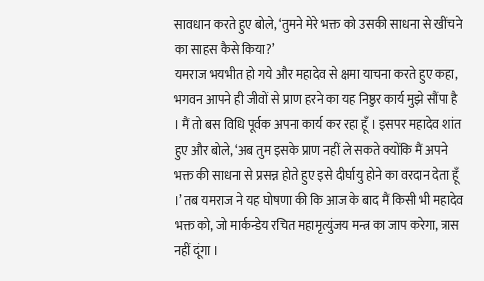सावधान करते हुए बोले, ‘तुमने मेरे भक्त को उसकी साधना से खींचने का साहस कैसे किया?’
यमराज भयभीत हो गये और महादेव से क्षमा याचना करते हुए कहा, भगवन आपने ही जीवों से प्राण हरने का यह निष्ठुर कार्य मुझे सौंपा है । मैं तो बस विधि पूर्वक अपना कार्य कर रहा हूँ । इसपर महादेव शांत हुए और बोले, ‘अब तुम इसके प्राण नहीं ले सकते क्योंकि मैं अपने भक्त की साधना से प्रसन्न होते हुए इसे दीर्घायु होने का वरदान देता हूँ ।’ तब यमराज ने यह घोषणा की कि आज के बाद मैं किसी भी महादेव भक्त को, जो मार्कन्डेय रचित महामृत्युंजय मन्त्र का जाप करेगा, त्रास नहीं दूंगा ।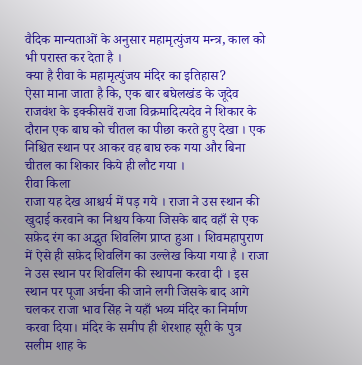वैदिक मान्यताओं के अनुसार महामृत्युंजय मन्त्र, काल को भी परास्त कर देता है ।
क्या है रीवा के महामृत्युंजय मंदिर का इतिहास?
ऐसा माना जाता है कि, एक बार बघेलखंड के जूदेव राजवंश के इक्कीसवें राजा विक्रमादित्यदेव ने शिकार के दौरान एक बाघ को चीतल का पीछा करते हुए देखा । एक निश्चित स्थान पर आकर वह बाघ रुक गया और बिना चीतल का शिकार किये ही लौट गया ।
रीवा किला
राजा यह देख आश्चर्य में पड़ गये । राजा ने उस स्थान की खुदाई करवाने का निश्चय किया जिसके बाद वहाँ से एक सफ़ेद रंग का अद्भुत शिवलिंग प्राप्त हुआ । शिवमहापुराण में ऐसे ही सफ़ेद शिवलिंग का उल्लेख किया गया है । राजा ने उस स्थान पर शिवलिंग की स्थापना करवा दी । इस स्थान पर पूजा अर्चना की जाने लगी जिसके बाद आगे चलकर राजा भाव सिंह ने यहाँ भव्य मंदिर का निर्माण करवा दिया। मंदिर के समीप ही शेरशाह सूरी के पुत्र सलीम शाह के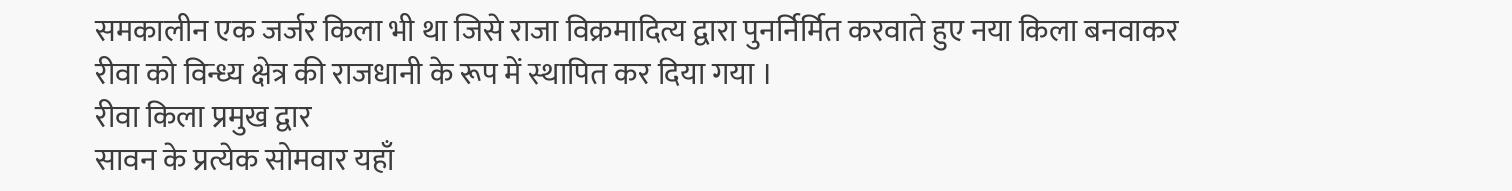समकालीन एक जर्जर किला भी था जिसे राजा विक्रमादित्य द्वारा पुनर्निर्मित करवाते हुए नया किला बनवाकर रीवा को विन्ध्य क्षेत्र की राजधानी के रूप में स्थापित कर दिया गया ।
रीवा किला प्रमुख द्वार
सावन के प्रत्येक सोमवार यहाँ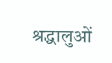श्रद्धालुओं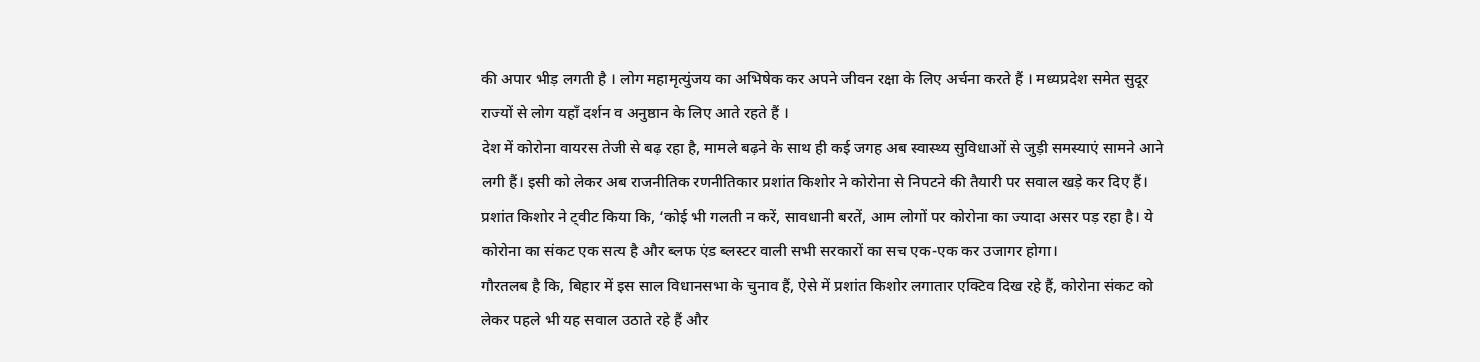की अपार भीड़ लगती है । लोग महामृत्युंजय का अभिषेक कर अपने जीवन रक्षा के लिए अर्चना करते हैं । मध्यप्रदेश समेत सुदूर राज्यों से लोग यहाँ दर्शन व अनुष्ठान के लिए आते रहते हैं ।
देश में कोरोना वायरस तेजी से बढ़ रहा है, मामले बढ़ने के साथ ही कई जगह अब स्वास्थ्य सुविधाओं से जुड़ी समस्याएं सामने आने लगी हैं। इसी को लेकर अब राजनीतिक रणनीतिकार प्रशांत किशोर ने कोरोना से निपटने की तैयारी पर सवाल खड़े कर दिए हैं।
प्रशांत किशोर ने ट्वीट किया कि, ‘कोई भी गलती न करें, सावधानी बरतें, आम लोगों पर कोरोना का ज्यादा असर पड़ रहा है। ये कोरोना का संकट एक सत्य है और ब्लफ एंड ब्लस्टर वाली सभी सरकारों का सच एक-एक कर उजागर होगा।
गौरतलब है कि, बिहार में इस साल विधानसभा के चुनाव हैं, ऐसे में प्रशांत किशोर लगातार एक्टिव दिख रहे हैं, कोरोना संकट को लेकर पहले भी यह सवाल उठाते रहे हैं और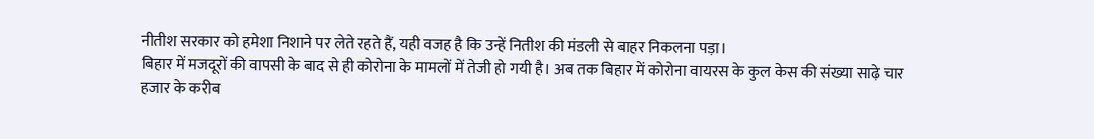नीतीश सरकार को हमेशा निशाने पर लेते रहते हैं, यही वजह है कि उन्हें नितीश की मंडली से बाहर निकलना पड़ा।
बिहार में मजदूरों की वापसी के बाद से ही कोरोना के मामलों में तेजी हो गयी है। अब तक बिहार में कोरोना वायरस के कुल केस की संख्या साढ़े चार हजार के करीब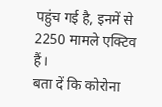पहुंच गई है, इनमें से 2250 मामले एक्टिव हैं।
बता दें कि कोरोना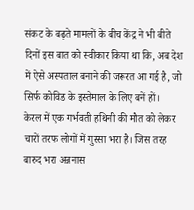संकट के बढ़ते मामलों के बीच केंद्र ने भी बीते दिनों इस बात को स्वीकार किया था कि, अब देश में ऐसे अस्पताल बनाने की जरूरत आ गई है, जो सिर्फ कोविड के इस्तेमाल के लिए बनें हों।
केरल में एक गर्भवती हथिनी की मौत को लेकर चारों तरफ लोगों में गुस्सा भरा है। जिस तरह बारुद भरा अन्ननास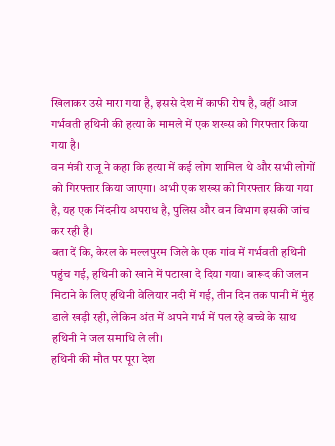खिलाकर उसे मारा गया है, इससे देश में काफी रोष है, वहीं आज गर्भवती हथिनी की हत्या के मामले में एक शख्स को गिरफ्तार किया गया है।
वन मंत्री राजू ने कहा कि हत्या में कई लोग शामिल थे और सभी लोगों को गिरफ्तार किया जाएगा। अभी एक शख्स को गिरफ्तार किया गया है, यह एक निंदनीय अपराध है, पुलिस और वन विभाग इसकी जांच कर रही है।
बता दें कि, केरल के मल्लपुरम जिले के एक गांव में गर्भवती हथिनी पहुंच गई, हथिनी को खाने में पटाखा दे दिया गया। बारूद की जलन मिटाने के लिए हथिनी वेलियार नदी में गई, तीन दिन तक पानी में मुंह डाले खड़ी रही, लेकिन अंत में अपने गर्भ में पल रहे बच्चे के साथ हथिनी ने जल समाधि ले ली।
हथिनी की मौत पर पूरा देश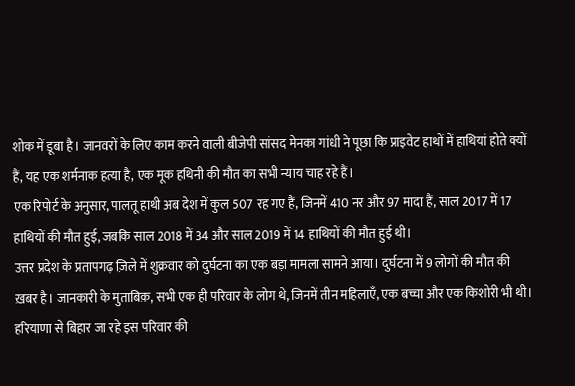शोक में डूबा है। जानवरों के लिए काम करने वाली बीजेपी सांसद मेनका गांधी ने पूछा कि प्राइवेट हाथों में हाथियां होते क्यों हैं, यह एक शर्मनाक हत्या है, एक मूक हथिनी की मौत का सभी न्याय चाह रहे हैं।
एक रिपोर्ट के अनुसार, पालतू हाथी अब देश में कुल 507 रह गए हैं, जिनमें 410 नर और 97 मादा हैं, साल 2017 में 17 हाथियों की मौत हुई, जबकि साल 2018 में 34 और साल 2019 में 14 हाथियों की मौत हुई थी।
उत्तर प्रदेश के प्रतापगढ़ ज़िले में शुक्रवार को दुर्घटना का एक बड़ा मामला सामने आया। दुर्घटना में 9 लोगों की मौत की ख़बर है। जानकारी के मुताबिक़, सभी एक ही परिवार के लोग थे, जिनमें तीन महिलाएँ, एक बच्चा और एक किशोरी भी थी।
हरियाणा से बिहार जा रहे इस परिवार की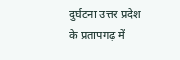दुर्घटना उत्तर प्रदेश के प्रतापगढ़ में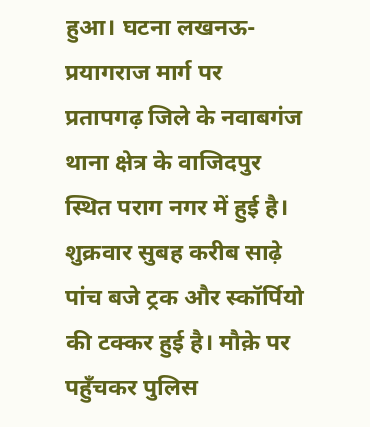हुआ। घटना लखनऊ-प्रयागराज मार्ग पर प्रतापगढ़ जिले के नवाबगंज थाना क्षेत्र के वाजिदपुर स्थित पराग नगर में हुई है। शुक्रवार सुबह करीब साढ़े पांच बजे ट्रक और स्कॉर्पियो की टक्कर हुई है। मौक़े पर पहुँचकर पुलिस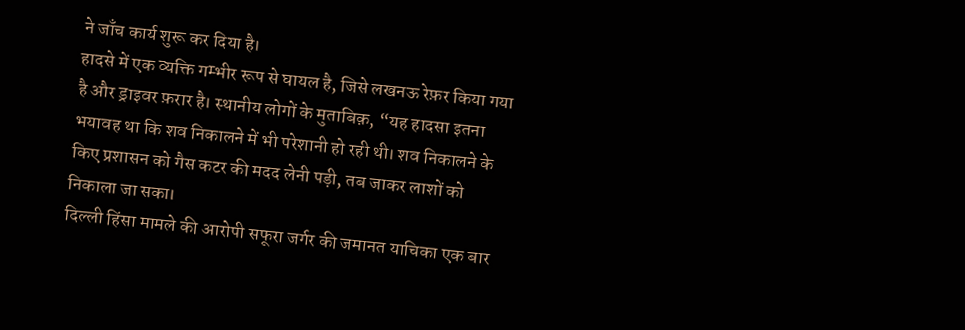ने जाँच कार्य शुरू कर दिया है।
हादसे में एक व्यक्ति गम्भीर रूप से घायल है, जिसे लखनऊ रेफ़र किया गया है और ड्राइवर फ़रार है। स्थानीय लोगों के मुताबिक़, “यह हादसा इतना भयावह था कि शव निकालने में भी परेशानी हो रही थी। शव निकालने के किए प्रशासन को गैस कटर की मदद लेनी पड़ी, तब जाकर लाशों को निकाला जा सका।
दिल्ली हिंसा मामले की आरोपी सफूरा जर्गर की जमानत याचिका एक बार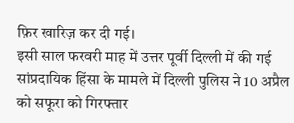फ़िर खारिज़ कर दी गई।
इसी साल फरवरी माह में उत्तर पूर्वी दिल्ली में की गई सांप्रदायिक हिंसा के मामले में दिल्ली पुलिस ने 10 अप्रैल को सफूरा को गिरफ्तार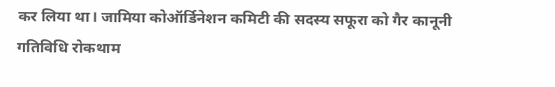कर लिया था। जामिया कोऑर्डिनेशन कमिटी की सदस्य सफूरा को गैर कानूनी गतिविधि रोकथाम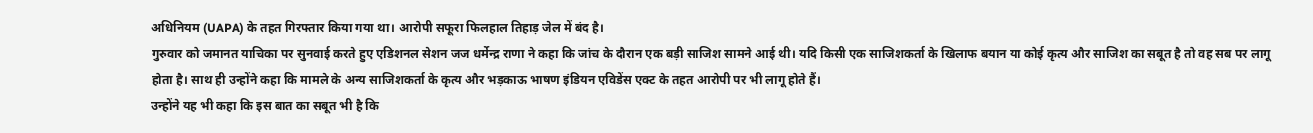अधिनियम (UAPA) के तहत गिरफ्तार किया गया था। आरोपी सफूरा फिलहाल तिहाड़ जेल में बंद है।
गुरुवार को जमानत याचिका पर सुनवाई करते हुए एडिशनल सेशन जज धर्मेन्द्र राणा ने कहा कि जांच के दौरान एक बड़ी साजिश सामने आई थी। यदि किसी एक साजिशकर्ता के खिलाफ बयान या कोई कृत्य और साजिश का सबूत है तो वह सब पर लागू होता है। साथ ही उन्होंने कहा कि मामले के अन्य साजिशकर्ता के कृत्य और भड़काऊ भाषण इंडियन एविडेंस एक्ट के तहत आरोपी पर भी लागू होते हैं।
उन्होंने यह भी कहा कि इस बात का सबूत भी है कि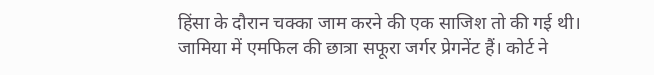हिंसा के दौरान चक्का जाम करने की एक साजिश तो की गई थी।
जामिया में एमफिल की छात्रा सफूरा जर्गर प्रेगनेंट हैं। कोर्ट ने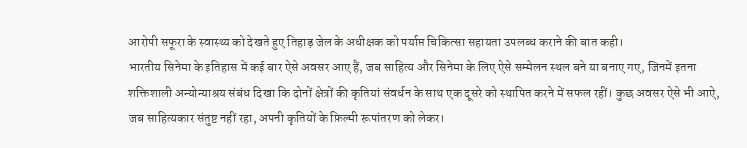आरोपी सफूरा के स्वास्थ्य को देखते हुए तिहाड़ जेल के अधीक्षक को पर्याप्त चिकित्सा सहायता उपलब्ध कराने की बात कही।
भारतीय सिनेमा के इतिहास में कई बार ऐसे अवसर आए हैं, जब साहित्य और सिनेमा के लिए ऐसे सम्मेलन स्थल बने या बनाए गए, जिनमें इतना शक्तिशाली अन्योन्याश्रय संबंध दिखा कि दोनों क्षेत्रों की कृतियां संवर्धन के साथ एक दूसरे को स्थापित करने में सफल रहीं। कुछ अवसर ऐसे भी आऐ, जब साहित्यकार संतुष्ट नहीं रहा, अपनी कृतियों के फ़िल्मी रूपांतरण को लेकर।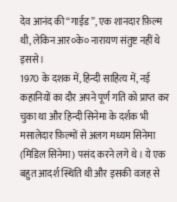देव आनंद की “गाईड”, एक शानदार फ़िल्म थी, लेकिन आर०के० नारायण संतुष्ट नहीं थे इससे।
1970 के दशक में, हिन्दी साहित्य में, नई कहानियों का दौर अपने पूर्ण गति को प्राप्त कर चुका था और हिन्दी सिनेमा के दर्शक भी मसालेदार फ़िल्मों से अलग मध्यम सिनेमा (मिडिल सिनेमा) पसंद करने लगे थे। ये एक बहुत आदर्श स्थिति थी और इसकी वजह से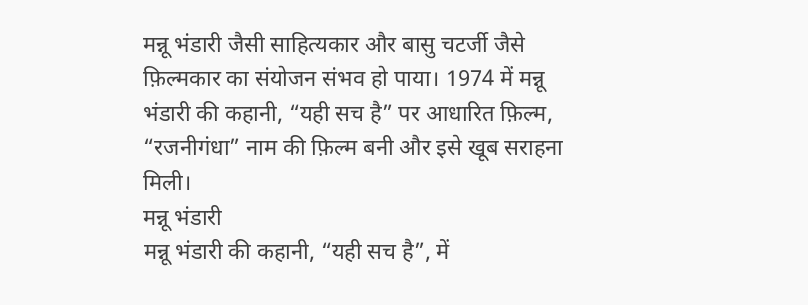मन्नू भंडारी जैसी साहित्यकार और बासु चटर्जी जैसे फ़िल्मकार का संयोजन संभव हो पाया। 1974 में मन्नू भंडारी की कहानी, “यही सच है” पर आधारित फ़िल्म, “रजनीगंधा” नाम की फ़िल्म बनी और इसे खूब सराहना मिली।
मन्नू भंडारी
मन्नू भंडारी की कहानी, “यही सच है”, में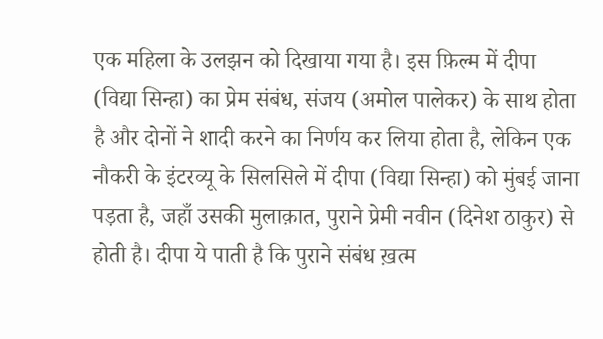एक महिला के उलझन को दिखाया गया है। इस फ़िल्म में दीपा (विद्या सिन्हा) का प्रेम संबंध, संजय (अमोल पालेकर) के साथ होता है और दोनों ने शादी करने का निर्णय कर लिया होता है, लेकिन एक नौकरी के इंटरव्यू के सिलसिले में दीपा (विद्या सिन्हा) को मुंबई जाना पड़ता है, जहाँ उसकी मुलाक़ात, पुराने प्रेमी नवीन (दिनेश ठाकुर) से होती है। दीपा ये पाती है कि पुराने संबंध ख़त्म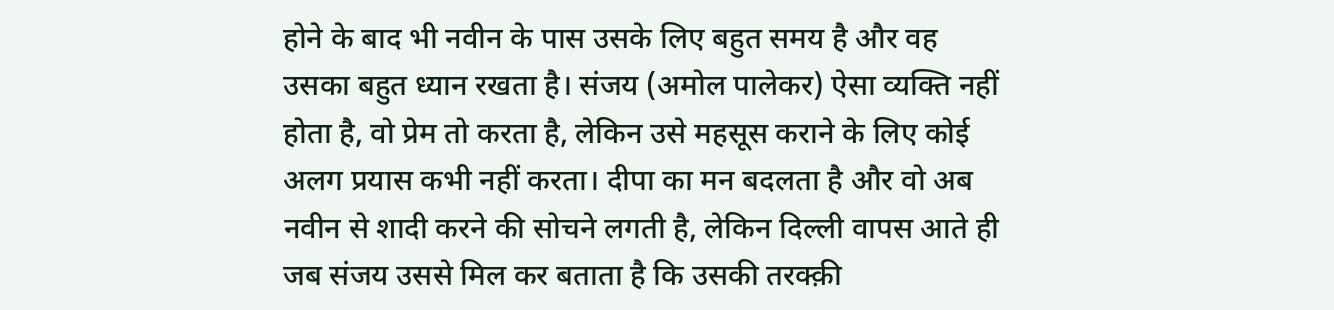होने के बाद भी नवीन के पास उसके लिए बहुत समय है और वह उसका बहुत ध्यान रखता है। संजय (अमोल पालेकर) ऐसा व्यक्ति नहीं होता है, वो प्रेम तो करता है, लेकिन उसे महसूस कराने के लिए कोई अलग प्रयास कभी नहीं करता। दीपा का मन बदलता है और वो अब नवीन से शादी करने की सोचने लगती है, लेकिन दिल्ली वापस आते ही जब संजय उससे मिल कर बताता है कि उसकी तरक्क़ी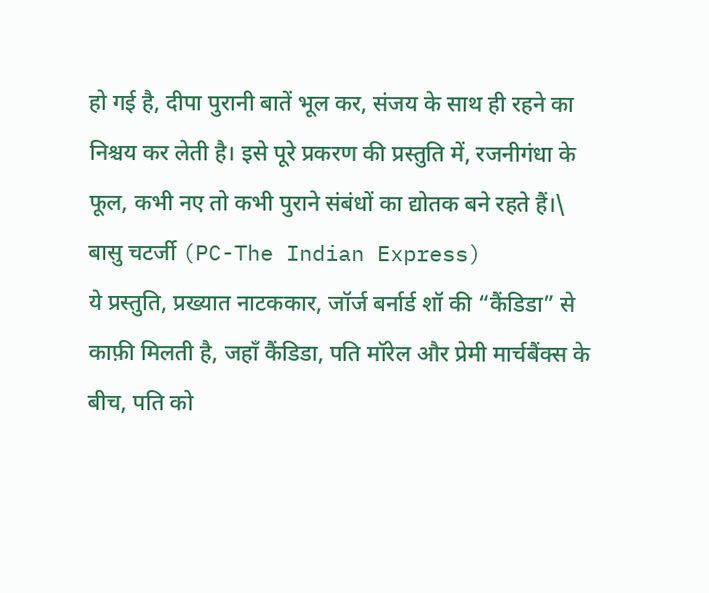हो गई है, दीपा पुरानी बातें भूल कर, संजय के साथ ही रहने का निश्चय कर लेती है। इसे पूरे प्रकरण की प्रस्तुति में, रजनीगंधा के फूल, कभी नए तो कभी पुराने संबंधों का द्योतक बने रहते हैं।\
बासु चटर्जी (PC-The Indian Express)
ये प्रस्तुति, प्रख्यात नाटककार, जॉर्ज बर्नार्ड शॉ की “कैंडिडा” से काफ़ी मिलती है, जहाँ कैंडिडा, पति मॉरेल और प्रेमी मार्चबैंक्स के बीच, पति को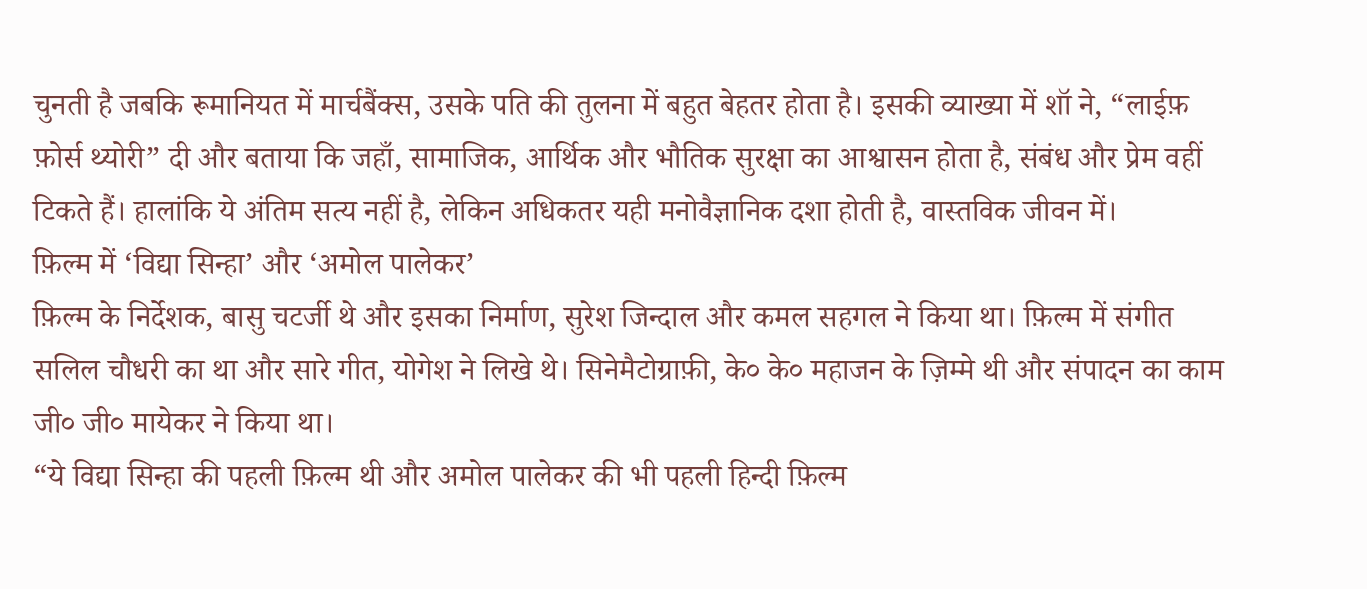चुनती है जबकि रूमानियत में मार्चबैंक्स, उसके पति की तुलना में बहुत बेहतर होता है। इसकी व्याख्या में शॉ ने, “लाईफ़ फ़ोर्स थ्योरी” दी और बताया कि जहाँ, सामाजिक, आर्थिक और भौतिक सुरक्षा का आश्वासन होता है, संबंध और प्रेम वहीं टिकते हैं। हालांकि ये अंतिम सत्य नहीं है, लेकिन अधिकतर यही मनोवैज्ञानिक दशा होती है, वास्तविक जीवन में।
फ़िल्म में ‘विद्या सिन्हा’ और ‘अमोल पालेकर’
फ़िल्म के निर्देशक, बासु चटर्जी थे और इसका निर्माण, सुरेश जिन्दाल और कमल सहगल ने किया था। फ़िल्म में संगीत सलिल चौधरी का था और सारे गीत, योगेश ने लिखे थे। सिनेमैटोग्राफ़ी, के० के० महाजन के ज़िम्मे थी और संपादन का काम जी० जी० मायेकर ने किया था।
“ये विद्या सिन्हा की पहली फ़िल्म थी और अमोल पालेकर की भी पहली हिन्दी फ़िल्म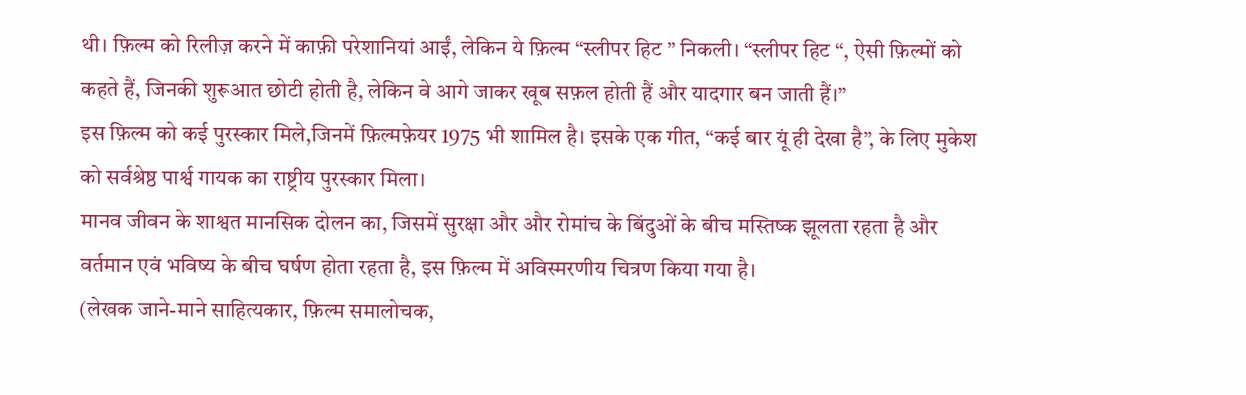थी। फ़िल्म को रिलीज़ करने में काफ़ी परेशानियां आईं, लेकिन ये फ़िल्म “स्लीपर हिट ” निकली। “स्लीपर हिट “, ऐसी फ़िल्मों को कहते हैं, जिनकी शुरूआत छोटी होती है, लेकिन वे आगे जाकर खूब सफ़ल होती हैं और यादगार बन जाती हैं।”
इस फ़िल्म को कई पुरस्कार मिले,जिनमें फ़िल्मफ़ेयर 1975 भी शामिल है। इसके एक गीत, “कई बार यूं ही देखा है”, के लिए मुकेश को सर्वश्रेष्ठ पार्श्व गायक का राष्ट्रीय पुरस्कार मिला।
मानव जीवन के शाश्वत मानसिक दोलन का, जिसमें सुरक्षा और और रोमांच के बिंदुओं के बीच मस्तिष्क झूलता रहता है और वर्तमान एवं भविष्य के बीच घर्षण होता रहता है, इस फ़िल्म में अविस्मरणीय चित्रण किया गया है।
(लेखक जाने-माने साहित्यकार, फ़िल्म समालोचक,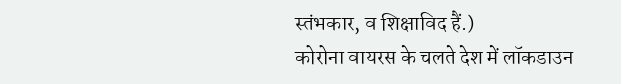स्तंभकार, व शिक्षाविद हैं.)
कोरोना वायरस के चलते देश में लॉकडाउन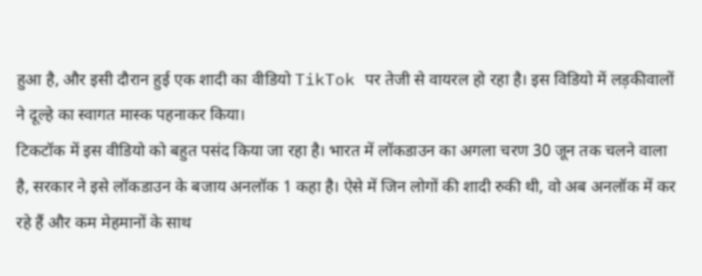हुआ है, और इसी दौरान हुई एक शादी का वीडियो TikTok पर तेजी से वायरल हो रहा है। इस विडियो में लड़कीवालों ने दूल्हे का स्वागत मास्क पहनाकर किया।
टिकटॉक में इस वीडियो को बहुत पसंद किया जा रहा है। भारत में लॉकडाउन का अगला चरण 30 जून तक चलने वाला है, सरकार ने इसे लॉकडाउन के बजाय अनलॉक 1 कहा है। ऐसे में जिन लोगों की शादी रुकी थी, वो अब अनलॉक में कर रहे हैं और कम मेहमानों के साथ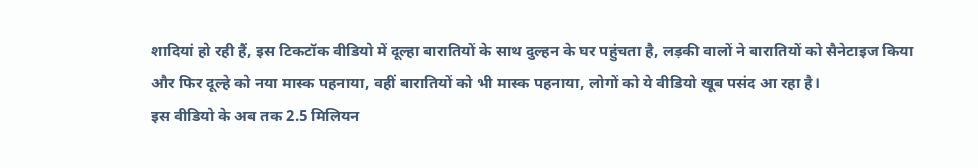शादियां हो रही हैं, इस टिकटॉक वीडियो में दूल्हा बारातियों के साथ दुल्हन के घर पहुंचता है, लड़की वालों ने बारातियों को सैनेटाइज किया और फिर दूल्हे को नया मास्क पहनाया, वहीं बारातियों को भी मास्क पहनाया, लोगों को ये वीडियो खूब पसंद आ रहा है।
इस वीडियो के अब तक 2.5 मिलियन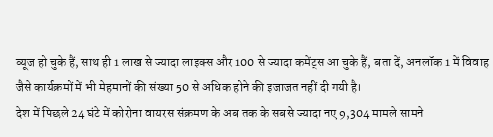व्यूज हो चुके हैं, साथ ही 1 लाख से ज्यादा लाइक्स और 100 से ज्यादा कमेंट्स आ चुके हैं, बता दें, अनलॉक 1 में विवाह जैसे कार्यक्रमों में भी मेहमानों की संख्या 50 से अधिक होने की इजाजत नहीं दी गयी है।
देश में पिछले 24 घंटे में कोरोना वायरस संक्रमण के अब तक के सबसे ज्यादा नए 9,304 मामले सामने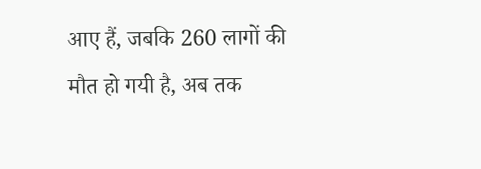आए हैं, जबकि 260 लागों की मौत हो गयी है, अब तक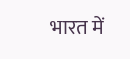भारत में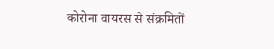कोरोना वायरस से संक्रमितों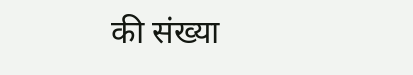की संख्या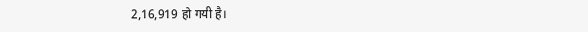2,16,919 हो गयी है।